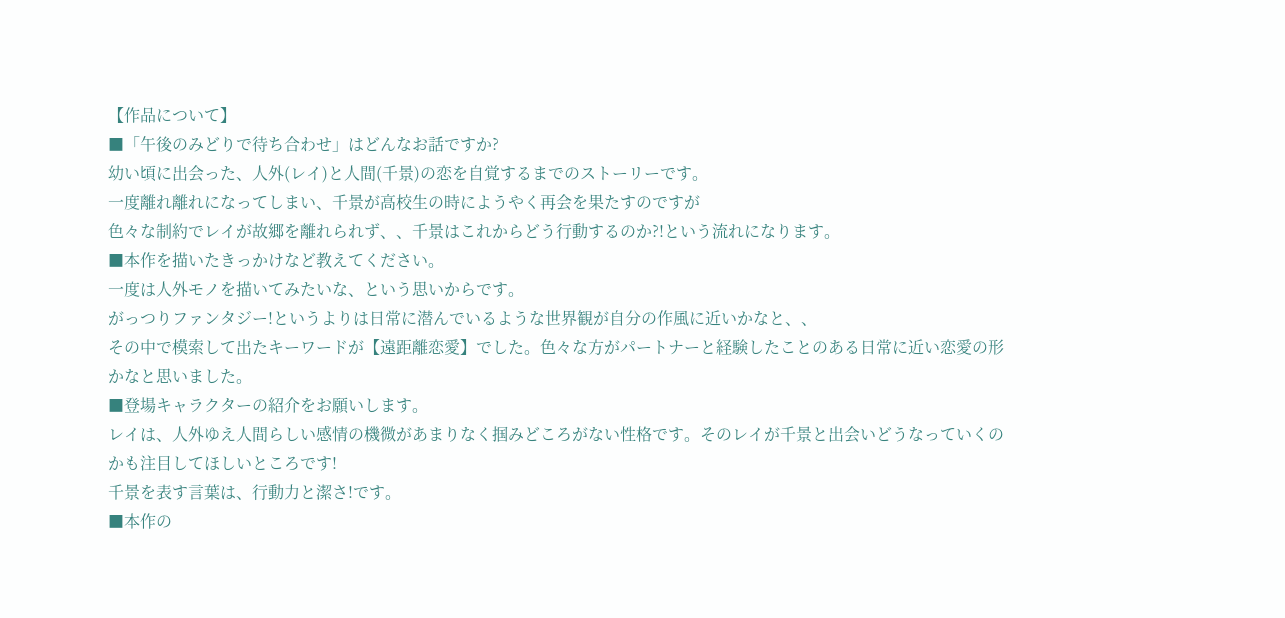【作品について】
■「午後のみどりで待ち合わせ」はどんなお話ですか?
幼い頃に出会った、人外(レイ)と人間(千景)の恋を自覚するまでのストーリーです。
一度離れ離れになってしまい、千景が高校生の時にようやく再会を果たすのですが
色々な制約でレイが故郷を離れられず、、千景はこれからどう行動するのか?!という流れになります。
■本作を描いたきっかけなど教えてください。
一度は人外モノを描いてみたいな、という思いからです。
がっつりファンタジー!というよりは日常に潜んでいるような世界観が自分の作風に近いかなと、、
その中で模索して出たキーワードが【遠距離恋愛】でした。色々な方がパートナーと経験したことのある日常に近い恋愛の形かなと思いました。
■登場キャラクターの紹介をお願いします。
レイは、人外ゆえ人間らしい感情の機微があまりなく掴みどころがない性格です。そのレイが千景と出会いどうなっていくのかも注目してほしいところです!
千景を表す言葉は、行動力と潔さ!です。
■本作の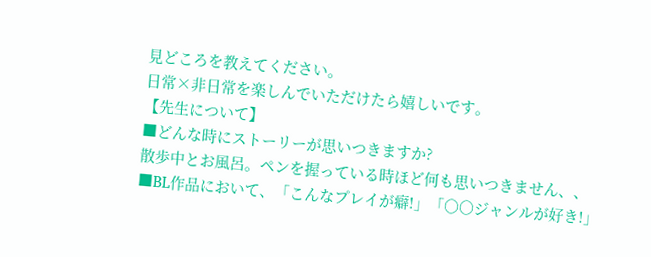見どころを教えてください。
日常×非日常を楽しんでいただけたら嬉しいです。
【先生について】
■どんな時にストーリーが思いつきますか?
散歩中とお風呂。ペンを握っている時ほど何も思いつきません、、
■BL作品において、「こんなプレイが癖!」「○○ジャンルが好き!」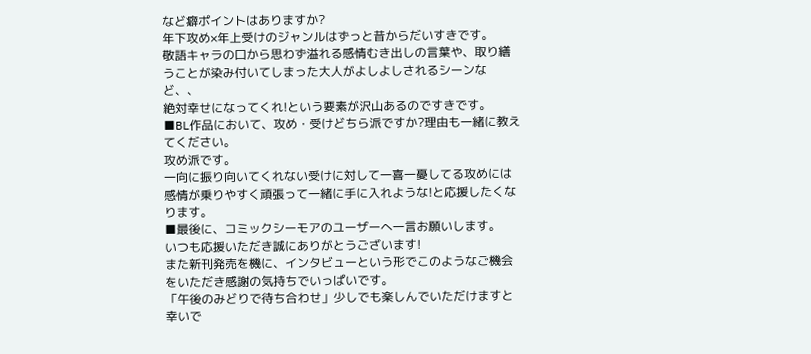など癖ポイントはありますか?
年下攻め×年上受けのジャンルはずっと昔からだいすきです。
敬語キャラの口から思わず溢れる感情むき出しの言葉や、取り繕うことが染み付いてしまった大人がよしよしされるシーンなど、、
絶対幸せになってくれ!という要素が沢山あるのですきです。
■BL作品において、攻め・受けどちら派ですか?理由も一緒に教えてください。
攻め派です。
一向に振り向いてくれない受けに対して一喜一憂してる攻めには感情が乗りやすく頑張って一緒に手に入れような!と応援したくなります。
■最後に、コミックシーモアのユーザーへ一言お願いします。
いつも応援いただき誠にありがとうございます!
また新刊発売を機に、インタビューという形でこのようなご機会をいただき感謝の気持ちでいっぱいです。
「午後のみどりで待ち合わせ」少しでも楽しんでいただけますと幸いで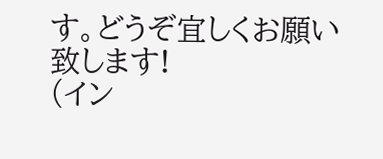す。どうぞ宜しくお願い致します!
(イン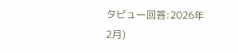タビュー回答:2026年2月)